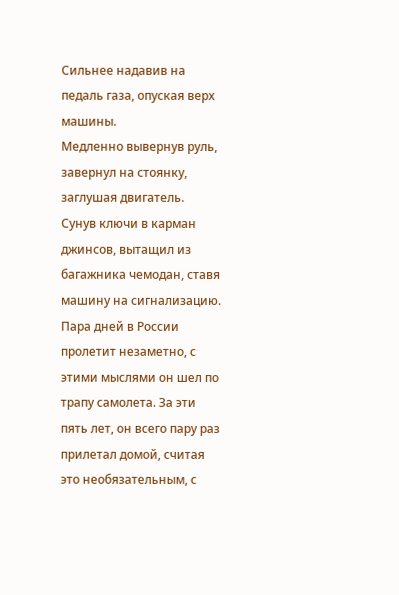Сильнее надавив на педаль газа, опуская верх машины.
Медленно вывернув руль, завернул на стоянку, заглушая двигатель. Сунув ключи в карман джинсов, вытащил из багажника чемодан, ставя машину на сигнализацию. Пара дней в России пролетит незаметно, с этими мыслями он шел по трапу самолета. За эти пять лет, он всего пару раз прилетал домой, считая это необязательным, с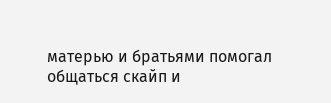матерью и братьями помогал общаться скайп и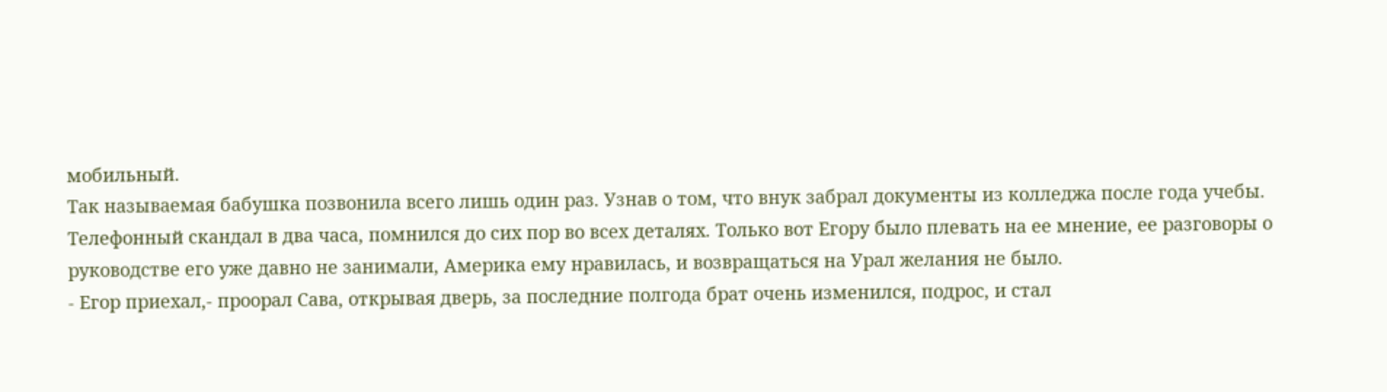мобильный.
Так называемая бабушка позвонила всего лишь один раз. Узнав о том, что внук забрал документы из колледжа после года учебы. Телефонный скандал в два часа, помнился до сих пор во всех деталях. Только вот Егору было плевать на ее мнение, ее разговоры о руководстве его уже давно не занимали, Америка ему нравилась, и возвращаться на Урал желания не было.
- Егор приехал,- проорал Сава, открывая дверь, за последние полгода брат очень изменился, подрос, и стал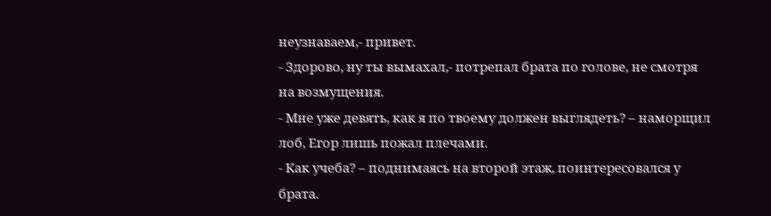неузнаваем,- привет.
- Здорово, ну ты вымахал,- потрепал брата по голове, не смотря на возмущения.
- Мне уже девять, как я по твоему должен выглядеть? – наморщил лоб, Егор лишь пожал плечами.
- Как учеба? – поднимаясь на второй этаж, поинтересовался у брата.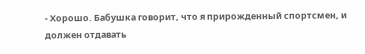- Хорошо. Бабушка говорит, что я прирожденный спортсмен, и должен отдавать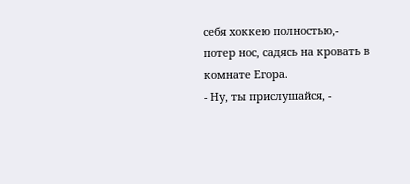себя хоккею полностью,- потер нос, садясь на кровать в комнате Егора.
- Ну, ты прислушайся, -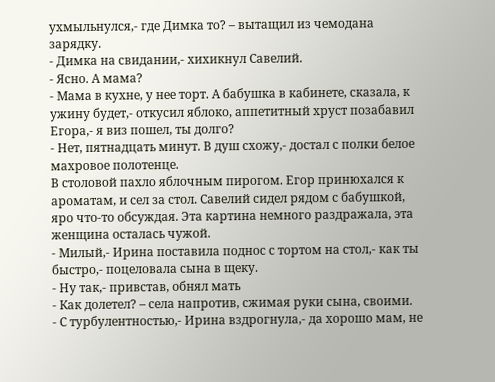ухмыльнулся,- где Димка то? – вытащил из чемодана зарядку.
- Димка на свидании,- хихикнул Савелий.
- Ясно. А мама?
- Мама в кухне, у нее торт. А бабушка в кабинете, сказала, к ужину будет,- откусил яблоко, аппетитный хруст позабавил Егора,- я виз пошел, ты долго?
- Нет, пятнадцать минут. В душ схожу,- достал с полки белое махровое полотенце.
В столовой пахло яблочным пирогом. Егор принюхался к ароматам, и сел за стол. Савелий сидел рядом с бабушкой, яро что-то обсуждая. Эта картина немного раздражала, эта женщина осталась чужой.
- Милый,- Ирина поставила поднос с тортом на стол,- как ты быстро,- поцеловала сына в щеку.
- Ну так,- привстав, обнял мать
- Как долетел? – села напротив, сжимая руки сына, своими.
- С турбулентностью,- Ирина вздрогнула,- да хорошо мам, не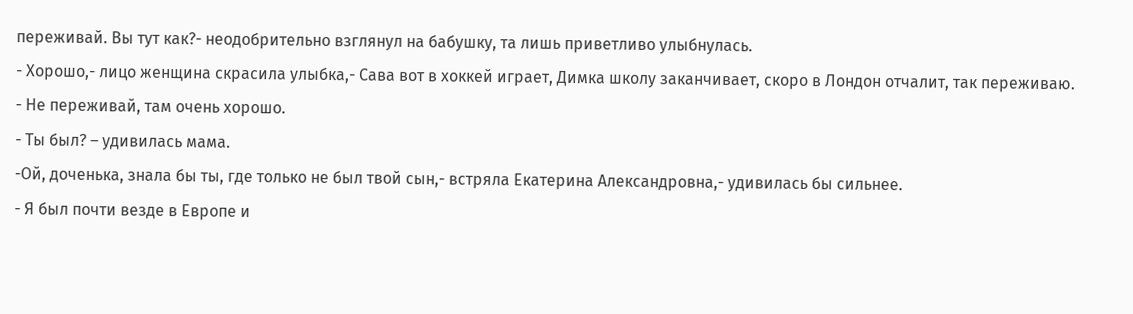переживай. Вы тут как?- неодобрительно взглянул на бабушку, та лишь приветливо улыбнулась.
- Хорошо,- лицо женщина скрасила улыбка,- Сава вот в хоккей играет, Димка школу заканчивает, скоро в Лондон отчалит, так переживаю.
- Не переживай, там очень хорошо.
- Ты был? – удивилась мама.
-Ой, доченька, знала бы ты, где только не был твой сын,- встряла Екатерина Александровна,- удивилась бы сильнее.
- Я был почти везде в Европе и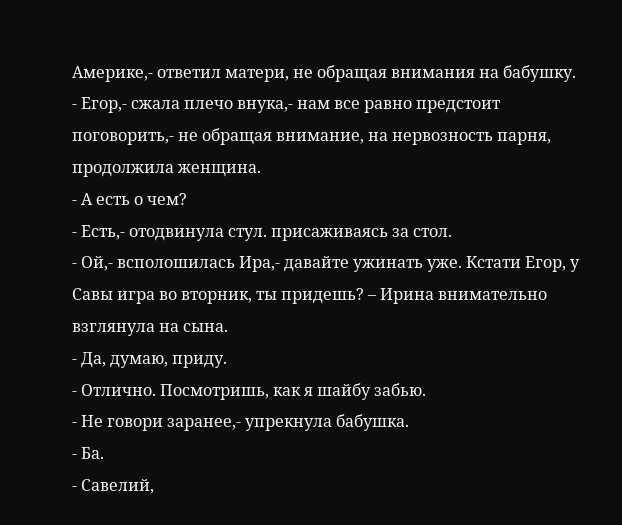Америке,- ответил матери, не обращая внимания на бабушку.
- Егор,- сжала плечо внука,- нам все равно предстоит поговорить,- не обращая внимание, на нервозность парня, продолжила женщина.
- А есть о чем?
- Есть,- отодвинула стул. присаживаясь за стол.
- Ой,- всполошилась Ира,- давайте ужинать уже. Кстати Егор, у Савы игра во вторник, ты придешь? – Ирина внимательно взглянула на сына.
- Да, думаю, приду.
- Отлично. Посмотришь, как я шайбу забью.
- Не говори заранее,- упрекнула бабушка.
- Ба.
- Савелий,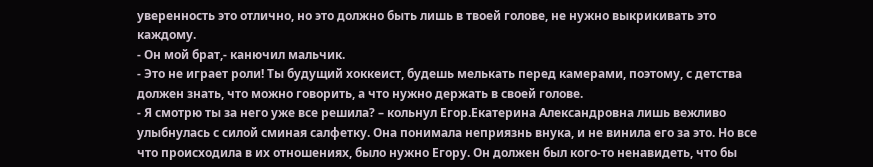уверенность это отлично, но это должно быть лишь в твоей голове, не нужно выкрикивать это каждому.
- Он мой брат,- канючил мальчик.
- Это не играет роли! Ты будущий хоккеист, будешь мелькать перед камерами, поэтому, с детства должен знать, что можно говорить, а что нужно держать в своей голове.
- Я смотрю ты за него уже все решила? – кольнул Егор.Екатерина Александровна лишь вежливо улыбнулась с силой сминая салфетку. Она понимала неприязнь внука, и не винила его за это. Но все что происходила в их отношениях, было нужно Егору. Он должен был кого-то ненавидеть, что бы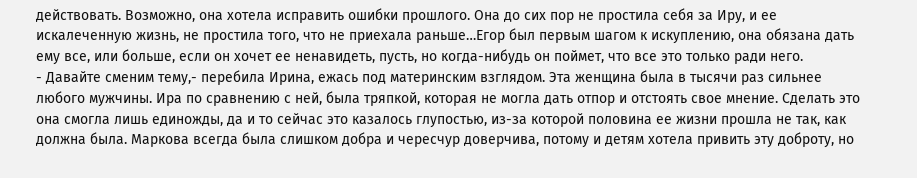действовать. Возможно, она хотела исправить ошибки прошлого. Она до сих пор не простила себя за Иру, и ее искалеченную жизнь, не простила того, что не приехала раньше…Егор был первым шагом к искуплению, она обязана дать ему все, или больше, если он хочет ее ненавидеть, пусть, но когда-нибудь он поймет, что все это только ради него.
- Давайте сменим тему,- перебила Ирина, ежась под материнским взглядом. Эта женщина была в тысячи раз сильнее любого мужчины. Ира по сравнению с ней, была тряпкой, которая не могла дать отпор и отстоять свое мнение. Сделать это она смогла лишь единожды, да и то сейчас это казалось глупостью, из-за которой половина ее жизни прошла не так, как должна была. Маркова всегда была слишком добра и чересчур доверчива, потому и детям хотела привить эту доброту, но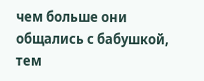чем больше они общались с бабушкой, тем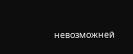невозможней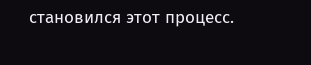становился этот процесс.